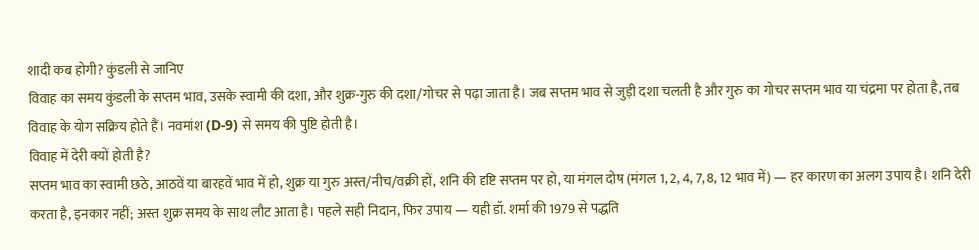शादी कब होगी? कुंडली से जानिए
विवाह का समय कुंडली के सप्तम भाव, उसके स्वामी की दशा, और शुक्र-गुरु की दशा/गोचर से पढ़ा जाता है। जब सप्तम भाव से जुड़ी दशा चलती है और गुरु का गोचर सप्तम भाव या चंद्रमा पर होता है, तब विवाह के योग सक्रिय होते हैं। नवमांश (D-9) से समय की पुष्टि होती है।
विवाह में देरी क्यों होती है?
सप्तम भाव का स्वामी छठे, आठवें या बारहवें भाव में हो, शुक्र या गुरु अस्त/नीच/वक्री हों, शनि की दृष्टि सप्तम पर हो, या मंगल दोष (मंगल 1, 2, 4, 7, 8, 12 भाव में) — हर कारण का अलग उपाय है। शनि देरी करता है, इनकार नहीं; अस्त शुक्र समय के साथ लौट आता है। पहले सही निदान, फिर उपाय — यही डॉ. शर्मा की 1979 से पद्धति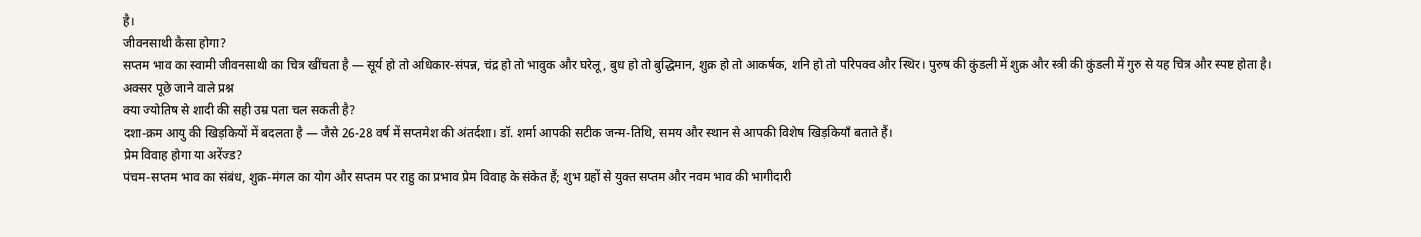है।
जीवनसाथी कैसा होगा?
सप्तम भाव का स्वामी जीवनसाथी का चित्र खींचता है — सूर्य हो तो अधिकार-संपन्न, चंद्र हो तो भावुक और घरेलू, बुध हो तो बुद्धिमान, शुक्र हो तो आकर्षक, शनि हो तो परिपक्व और स्थिर। पुरुष की कुंडली में शुक्र और स्त्री की कुंडली में गुरु से यह चित्र और स्पष्ट होता है।
अक्सर पूछे जाने वाले प्रश्न
क्या ज्योतिष से शादी की सही उम्र पता चल सकती है?
दशा-क्रम आयु की खिड़कियों में बदलता है — जैसे 26-28 वर्ष में सप्तमेश की अंतर्दशा। डॉ. शर्मा आपकी सटीक जन्म-तिथि, समय और स्थान से आपकी विशेष खिड़कियाँ बताते हैं।
प्रेम विवाह होगा या अरेंज्ड?
पंचम-सप्तम भाव का संबंध, शुक्र-मंगल का योग और सप्तम पर राहु का प्रभाव प्रेम विवाह के संकेत हैं; शुभ ग्रहों से युक्त सप्तम और नवम भाव की भागीदारी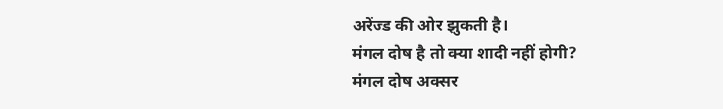अरेंज्ड की ओर झुकती है।
मंगल दोष है तो क्या शादी नहीं होगी?
मंगल दोष अक्सर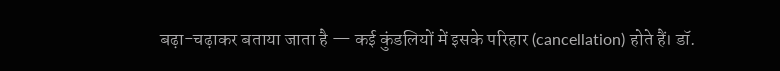बढ़ा-चढ़ाकर बताया जाता है — कई कुंडलियों में इसके परिहार (cancellation) होते हैं। डॉ.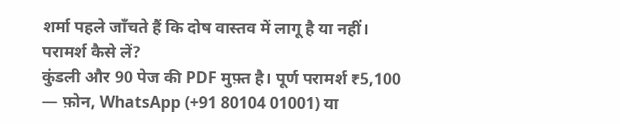शर्मा पहले जाँचते हैं कि दोष वास्तव में लागू है या नहीं।
परामर्श कैसे लें?
कुंडली और 90 पेज की PDF मुफ़्त है। पूर्ण परामर्श ₹5,100 — फ़ोन, WhatsApp (+91 80104 01001) या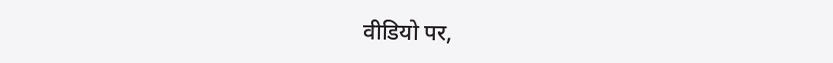वीडियो पर,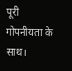पूरी गोपनीयता के साथ।